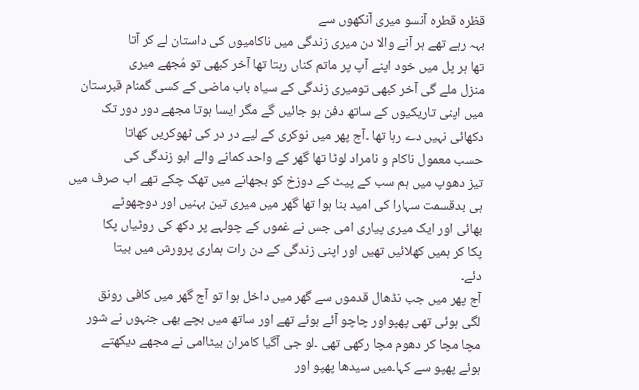قظرہ قطرہ آنسو میری آنکھوں سے
بہہ رہے تھے ہر آنے والا دن میری زندگی میں ناکامیوں کی داستان لے کر آتا
تھا ہر پل میں خود اپنے آپ پر ماتم کناں رہتا تھا آخر کبھی تو مُجھے میری
منزل ملے گی آخر کبھی تومیری زندگی کے سیاہ باب ماضی کے کسی گمنام قبرستان
میں اپنی تاریکیوں کے ساتھ دفن ہو جائیں گے مگر ایسا ہوتا مجھے دور دور تک
دکھائی نہیں دے رہا تھا ۔آج پھر میں نوکری کے لیے در در کی ٹھوکریں کھاتا
حسب معمول ناکام و نامراد لوٹا تھا گھر کے واحد کمانے والے ابو زندگی کی
تیز دھوپ میں ہم سب کے پیٹ کے دوزخ کو بجھانے میں تھک چکے تھے اب صرف میں
ہی بدقسمت سہارا کی امید بنا ہوا تھا گھر میں میری تین بہنیں اور دوچھوٹے
بھائی اور ایک میری پیاری امی جس نے غموں کے چولہے پر دکھ کی روٹیاں پکا
پکا کر ہمیں کھلائیں تھیں اور اپنی زندگی کے دن رات ہماری پرورش میں بیتا
دئے۔
آج پھر میں جب نڈھال قدموں سے گھر میں داخل ہوا تو آج گھر میں کافی رونق
لگی ہوئی تھی پھپواور چاچو آئے ہوئے تھے اور ساتھ میں بچے بھی جنہوں نے شور
مچا مچا کر دھوم مچا رکھی تھی ۔لو جی آگیا کامران بیٹاامی نے مجھے دیکھتے
ہوئے پھپو سے کہا۔میں سیدھا پھپو اور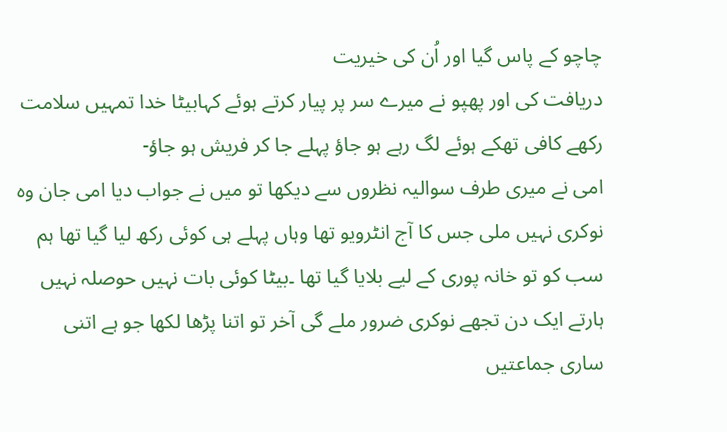چاچو کے پاس گیا اور اُن کی خیریت
دریافت کی اور پھپو نے میرے سر پر پیار کرتے ہوئے کہابیٹا خدا تمہیں سلامت
رکھے کافی تھکے ہوئے لگ رہے ہو جاؤ پہلے جا کر فریش ہو جاؤ-
امی نے میری طرف سوالیہ نظروں سے دیکھا تو میں نے جواب دیا امی جان وہ
نوکری نہیں ملی جس کا آج انٹرویو تھا وہاں پہلے ہی کوئی رکھ لیا گیا تھا ہم
سب کو تو خانہ پوری کے لیے بلایا گیا تھا ۔بیٹا کوئی بات نہیں حوصلہ نہیں
ہارتے ایک دن تجھے نوکری ضرور ملے گی آخر تو اتنا پڑھا لکھا جو ہے اتنی
ساری جماعتیں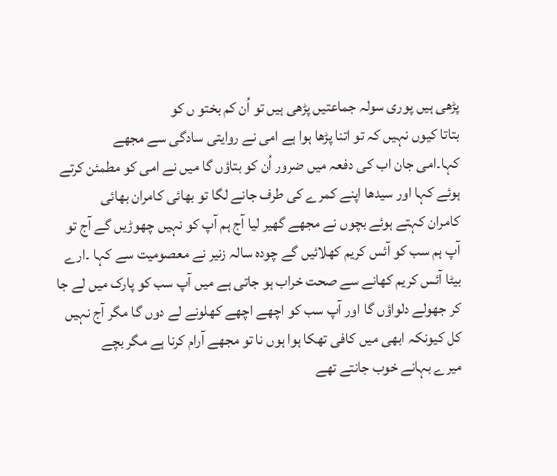پڑھی ہیں پوری سولہ جماعتیں پڑھی ہیں تو اُن کم بختو ں کو
بتاتا کیوں نہیں کہ تو اتنا پڑھا ہوا ہے امی نے روایتی سادگی سے مجھے
کہا۔امی جان اب کی دفعہ میں ضرور اُن کو بتاؤں گا میں نے امی کو مطمئن کرتے
ہوئے کہا اور سیدھا اپنے کمرے کی طرف جانے لگا تو بھائی کامران بھائی
کامران کہتے ہوئے بچوں نے مجھے گھیر لیا آج ہم آپ کو نہیں چھوڑیں گے آج تو
آپ ہم سب کو آئس کریم کھلائیں گے چودہ سالہ زنیر نے معصومیت سے کہا ۔ارے
بیٹا آئس کریم کھانے سے صحت خراب ہو جاتی ہے میں آپ سب کو پارک میں لے جا
کر جھولے دلواؤں گا اور آپ سب کو اچھے اچھے کھلونے لے دوں گا مگر آج نہیں
کل کیونکہ ابھی میں کافی تھکا ہوا ہوں نا تو مجھے آرام کرنا ہے مگر بچے
میرے بہانے خوب جانتے تھے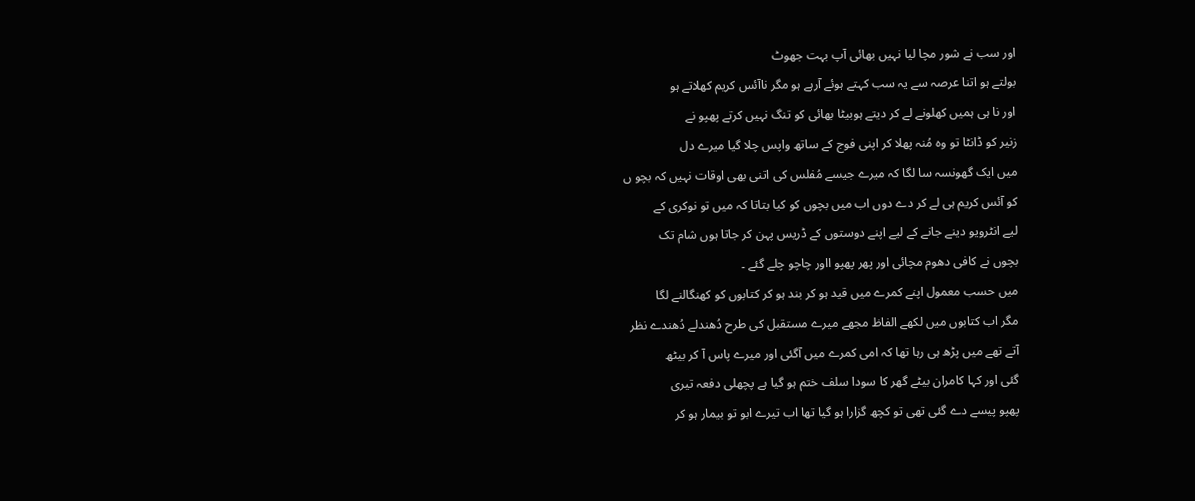اور سب نے شور مچا لیا نہیں بھائی آپ بہت جھوٹ
بولتے ہو اتنا عرصہ سے یہ سب کہتے ہوئے آرہے ہو مگر ناآئس کریم کھلاتے ہو
اور نا ہی ہمیں کھلونے لے کر دیتے ہوبیٹا بھائی کو تنگ نہیں کرتے پھپو نے
زنیر کو ڈانٹا تو وہ مُنہ پھلا کر اپنی فوج کے ساتھ واپس چلا گیا میرے دل
میں ایک گھونسہ سا لگا کہ میرے جیسے مُفلس کی اتنی بھی اوقات نہیں کہ بچو ں
کو آئس کریم ہی لے کر دے دوں اب میں بچوں کو کیا بتاتا کہ میں تو نوکری کے
لیے انٹرویو دینے جانے کے لیے اپنے دوستوں کے ڈریس پہن کر جاتا ہوں شام تک
بچوں نے کافی دھوم مچائی اور پھر پھپو ااور چاچو چلے گئے ۔
میں حسب معمول اپنے کمرے میں قید ہو کر بند ہو کر کتابوں کو کھنگالنے لگا
مگر اب کتابوں میں لکھے الفاظ مجھے میرے مستقبل کی طرح دُھندلے دُھندے نظر
آتے تھے میں پڑھ ہی رہا تھا کہ امی کمرے میں آگئی اور میرے پاس آ کر بیٹھ
گئی اور کہا کامران بیٹے گھر کا سودا سلف ختم ہو گیا ہے پچھلی دفعہ تیری
پھپو پیسے دے گئی تھی تو کچھ گزارا ہو گیا تھا اب تیرے ابو تو بیمار ہو کر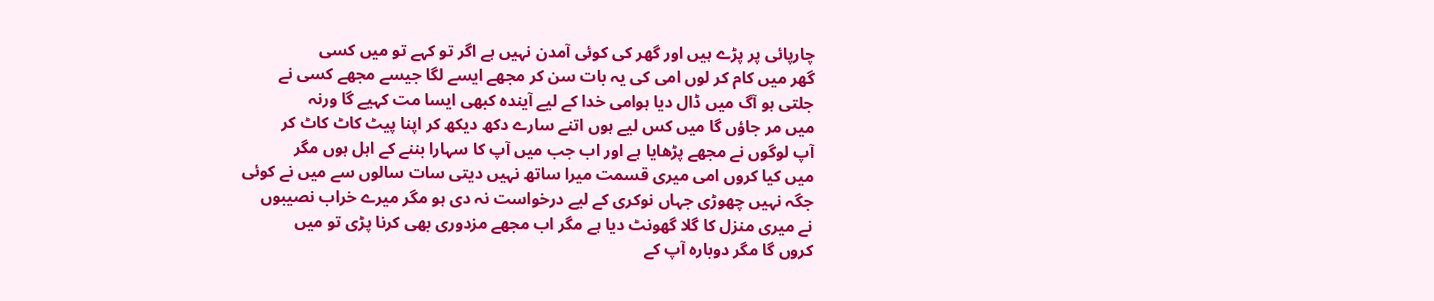چارپائی پر پڑے ہیں اور گھر کی کوئی آمدن نہیں ہے اگر تو کہے تو میں کسی
گھر میں کام کر لوں امی کی یہ بات سن کر مجھے ایسے لگا جیسے مجھے کسی نے
جلتی ہو آگ میں ڈال دیا ہوامی خدا کے لیے آیندہ کبھی ایسا مت کہیے گا ورنہ
میں مر جاؤں گا میں کس لیے ہوں اتنے سارے دکھ دیکھ کر اپنا پیٹ کاٹ کاٹ کر
آپ لوگوں نے مجھے پڑھایا ہے اور اب جب میں آپ کا سہارا بننے کے اہل ہوں مگر
میں کیا کروں امی میری قسمت میرا ساتھ نہیں دیتی سات سالوں سے میں نے کوئی
جگہ نہیں چھوڑی جہاں نوکری کے لیے درخواست نہ دی ہو مگر میرے خراب نصیبوں
نے میری منزل کا گلا گھونٹ دیا ہے مگر اب مجھے مزدوری بھی کرنا پڑی تو میں
کروں گا مگر دوبارہ آپ کے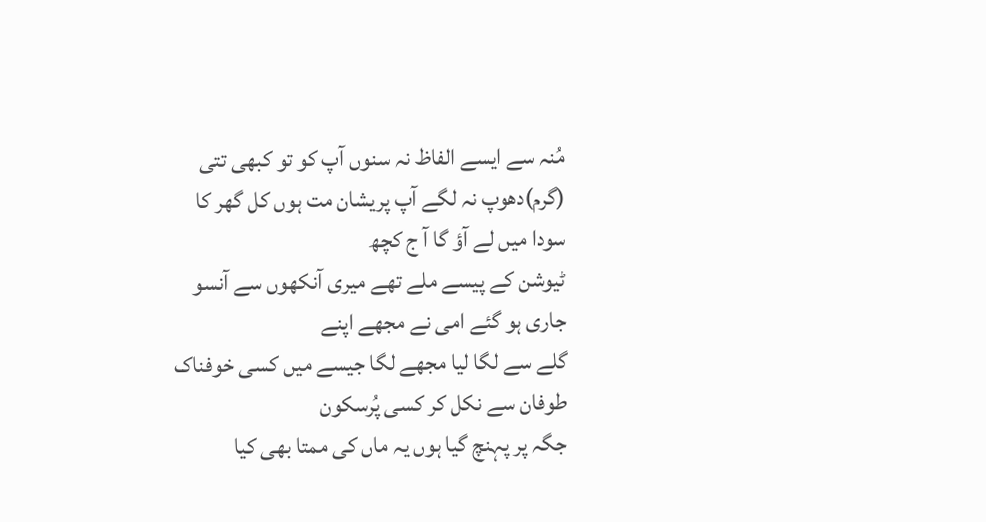مُنہ سے ایسے الفاظ نہ سنوں آپ کو تو کبھی تتی
(گرم)دھوپ نہ لگے آپ پریشان مت ہوں کل گھر کا سودا میں لے آؤ گا آ ج کچھ
ٹیوشن کے پیسے ملے تھے میری آنکھوں سے آنسو جاری ہو گئے امی نے مجھے اپنے
گلے سے لگا لیا مجھے لگا جیسے میں کسی خوفناک طوفان سے نکل کر کسی پُرسکون
جگہ پر پہنچ گیا ہوں یہ ماں کی ممتا بھی کیا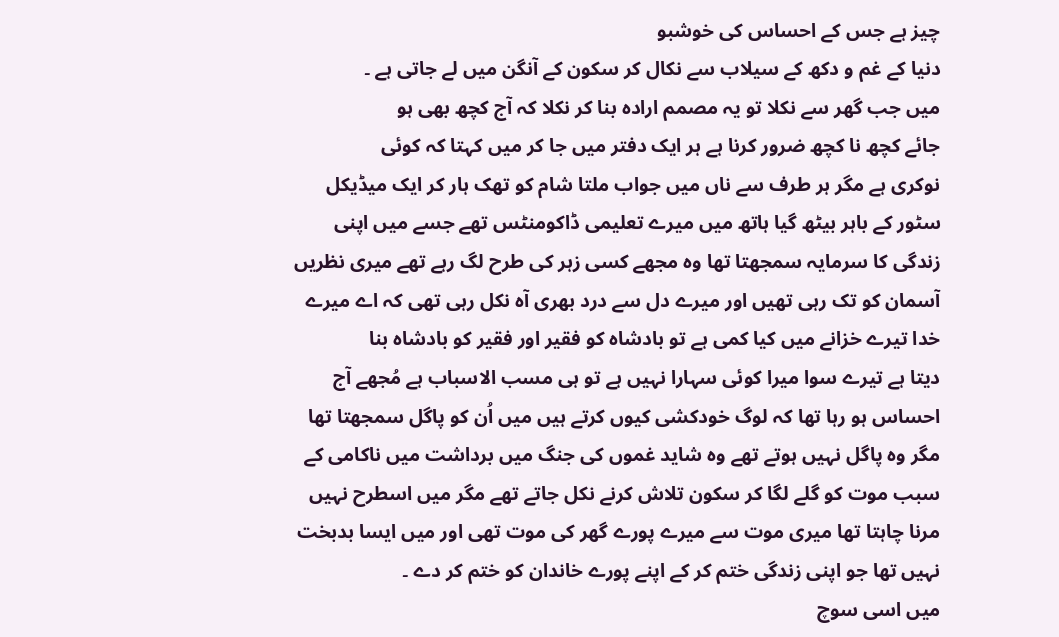چیز ہے جس کے احساس کی خوشبو
دنیا کے غم و دکھ کے سیلاب سے نکال کر سکون کے آنگن میں لے جاتی ہے ۔
میں جب گھر سے نکلا تو یہ مصمم ارادہ بنا کر نکلا کہ آج کچھ بھی ہو
جائے کچھ نا کچھ ضرور کرنا ہے ہر ایک دفتر میں جا کر میں کہتا کہ کوئی
نوکری ہے مگر ہر طرف سے ناں میں جواب ملتا شام کو تھک ہار کر ایک میڈیکل
سٹور کے باہر بیٹھ گیا ہاتھ میں میرے تعلیمی ڈاکومنٹس تھے جسے میں اپنی
زندگی کا سرمایہ سمجھتا تھا وہ مجھے کسی زہر کی طرح لگ رہے تھے میری نظریں
آسمان کو تک رہی تھیں اور میرے دل سے درد بھری آہ نکل رہی تھی کہ اے میرے
خدا تیرے خزانے میں کیا کمی ہے تو بادشاہ کو فقیر اور فقیر کو بادشاہ بنا
دیتا ہے تیرے سوا میرا کوئی سہارا نہیں ہے تو ہی مسب الاسباب ہے مُجھے آج
احساس ہو رہا تھا کہ لوگ خودکشی کیوں کرتے ہیں میں اُن کو پاگل سمجھتا تھا
مگر وہ پاگل نہیں ہوتے تھے وہ شاید غموں کی جنگ میں برداشت میں ناکامی کے
سبب موت کو گلے لگا کر سکون تلاش کرنے نکل جاتے تھے مگر میں اسطرح نہیں
مرنا چاہتا تھا میری موت سے میرے پورے گھر کی موت تھی اور میں ایسا بدبخت
نہیں تھا جو اپنی زندگی ختم کر کے اپنے پورے خاندان کو ختم کر دے ۔
میں اسی سوچ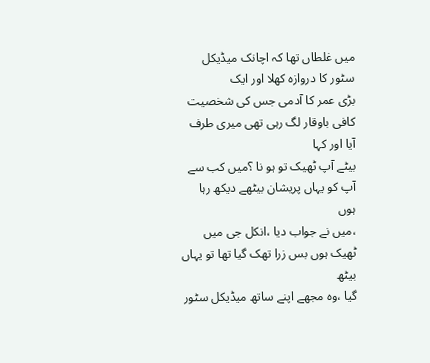میں غلطاں تھا کہ اچانک میڈیکل سٹور کا دروازہ کھلا اور ایک
بڑی عمر کا آدمی جس کی شخصیت کافی باوقار لگ رہی تھی میری طرف آیا اور کہا
بیٹے آپ ٹھیک تو ہو نا ؟میں کب سے آپ کو یہاں پریشان بیٹھے دیکھ رہا ہوں
،میں نے جواب دیا ،انکل جی میں ٹھیک ہوں بس زرا تھک گیا تھا تو یہاں بیٹھ
گیا ،وہ مجھے اپنے ساتھ میڈیکل سٹور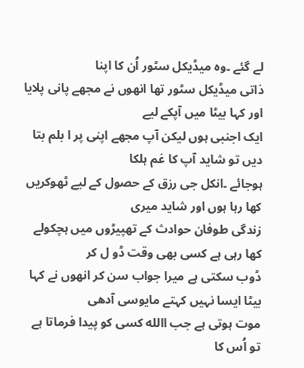لے گئے ۔وہ میڈیکل سٹور اُن کا اپنا
ذاتی میڈیکل سٹور تھا انھوں نے مجھے پانی پلایا اور کہا بیٹا میں آپکے لیے
ایک اجنبی ہوں لیکن آپ مجھے اپنی پر ا بلم بتا دیں تو شاید آپ کا غم ہلکا
ہوجائے ۔انکل جی رزق کے حصول کے لیے ٹھوکریں کھا رہا ہوں اور شاید میری
زندگی طوفان حوادث کے تھپیڑوں میں ہچکولے کھا رہی ہے کسی بھی وقت ڈو ل کر
ڈوب سکتی ہے میرا جواب سن کر انھوں نے کہا بیٹا ایسا نہیں کہتے مایوسی آدھی
موت ہوتی ہے جب االله کسی کو پیدا فرماتا ہے تو اُس کا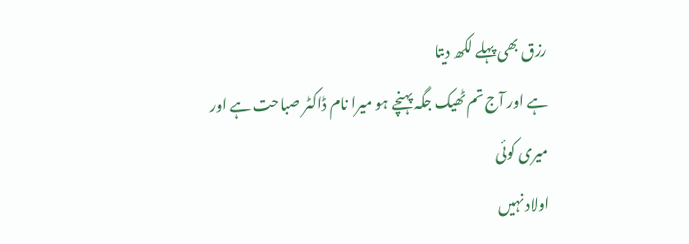رزق بھی پہلے لکھ دیتا
ہے اور آج تم ٹھیک جگہ پہنچے ہو میرا نام ڈاکٹر صباحت ہے اور میری کوئی
اولاد نہیں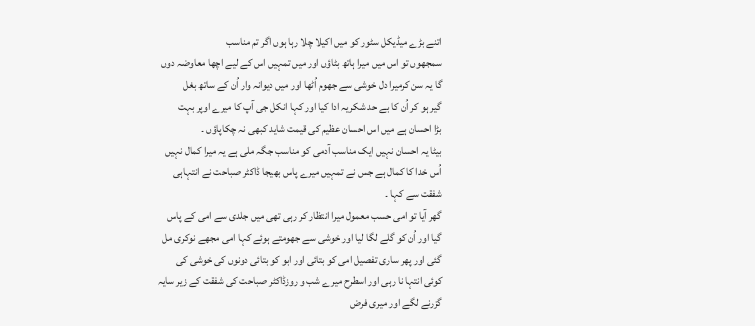اتنے بڑے میڈیکل سٹور کو میں اکیلا چلا رہا ہوں اگر تم مناسب
سمجھوں تو اس میں میرا ہاتھ بٹاؤں اور میں تمہیں اس کے لیے اچھا معاوضہ دوں
گا یہ سن کرمیرا دل خوشی سے جھوم اُٹھا اور میں دیوانہ وار اُن کے ساتھ بغل
گیر ہو کر اُن کا بے حد شکریہ ادا کیا اور کہا انکل جی آپ کا میرے اوپر بہت
بڑا احسان ہے میں اس احسان عظیم کی قیمت شاید کبھی نہ چکاپاؤں ۔
بیٹا یہ احسان نہیں ایک مناسب آدمی کو مناسب جگہ ملی ہے یہ میرا کمال نہیں
اُس خدا کا کمال ہے جس نے تمہیں میرے پاس بھیجا ڈاکٹر صباحت نے انتہاہی
شفقت سے کہا ۔
گھر آیا تو امی حسب معمول میرا انتظار کر رہی تھی میں جلدی سے امی کے پاس
گیا اور اُن کو گلے لگا لیا اور خوشی سے جھومتے ہوئے کہا امی مجھے نوکری مل
گئی اور پھر ساری تفصیل امی کو بتائی اور ابو کو بتائی دونوں کی خوشی کی
کوئی انتہا نا رہی اور اسطرح میرے شب و روزڈاکٹر صباحت کی شفقت کے زیر سایہ
گزرنے لگے اور میری فرض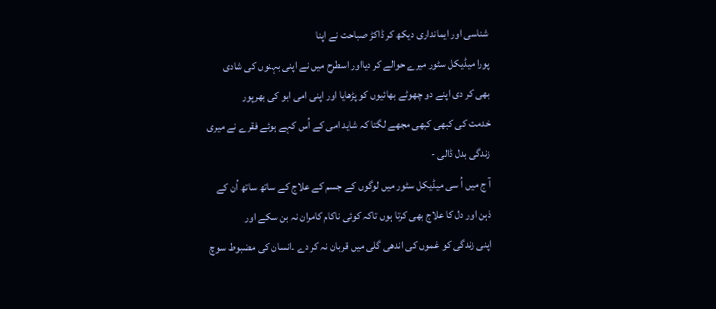شناسی اور ایمانداری دیکھ کر ڈاکڑ صباحت نے اپنا
پورا میڈیکل سٹور میرے حوالے کر دیااور اسطرح میں نے اپنی بہنوں کی شادی
بھی کر دی اپنے دو چھوٹے بھائیوں کو پڑھایا اور اپنی امی ابو کی بھرپور
خدمت کی کبھی کبھی مجھے لگتا کہ شاید امی کے اُس کہے ہوئے فقرے نے میری
زندگی بدل ڈالی -
آ ج میں اُ سی میڈیکل سٹور میں لوگوں کے جسم کے علاج کے ساتھ ساتھ اُن کے
ذہن اور دل کا علاج بھی کرتا ہوں تاکہ کوئی ناکام کامران نہ بن سکے اور
اپنی زندگی کو غموں کی اندھی گلی میں قربان نہ کر دے ۔انسان کی مضبوط سوچ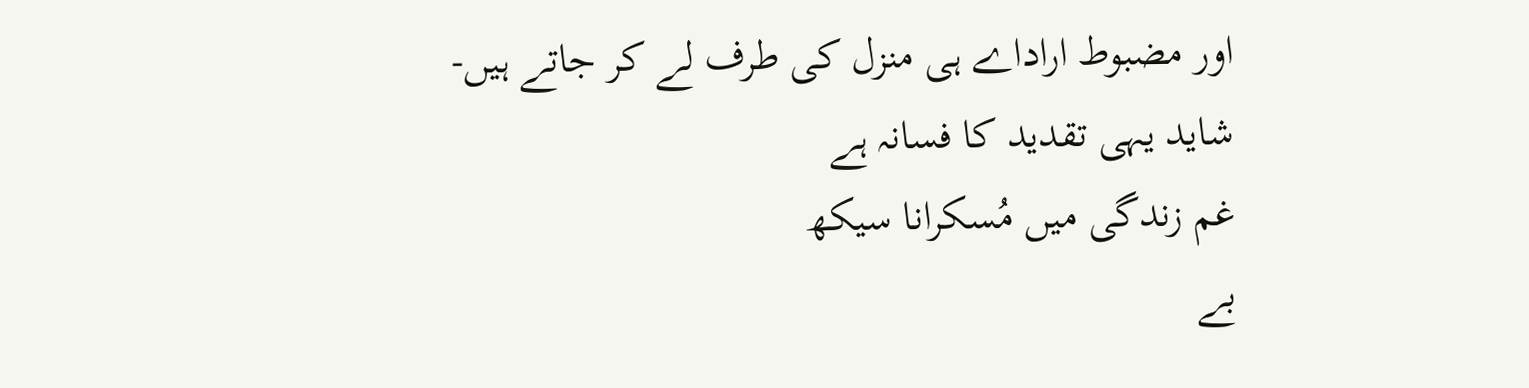اور مضبوط اراداے ہی منزل کی طرف لے کر جاتے ہیں-
شاید یہی تقدید کا فسانہ ہے
غم زندگی میں مُسکرانا سیکھ
بے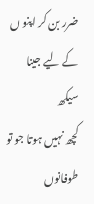ضرر بن کر اپنو ں کے لیے جینا سیکھ
کچھ نہیں ہوتا جو تو طوفانوں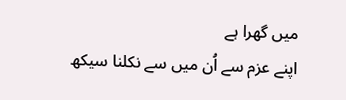میں گھرا ہے
اپنے عزم سے اُن میں سے نکلنا سیکھ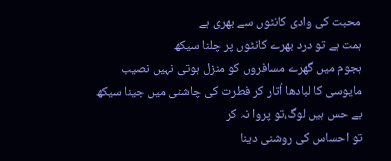محبت کی وادی کانٹوں سے بھری ہے
ہمت ہے تو درد بھرے کانٹوں پر چلنا سیکھ
ہجوم میں گھرے مسافروں کو منزل ہوتی نہیں نصیب
مایوسی کا لبادھا اُتار کر فطرت کی چاشنی میں جینا سیکھ
بے حس ہیں لوگ،تو پروا نہ کر
تو احساس کی روشنی دینا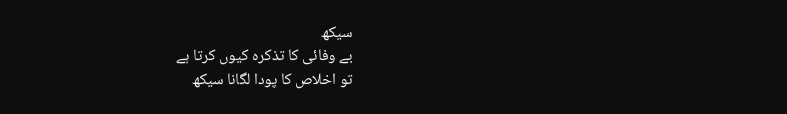سیکھ
بے وفائی کا تذکرہ کیوں کرتا ہے
تو اخلاص کا پودا لگانا سیکھ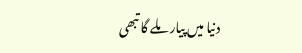دنیا میں پیار ملے گا تبھی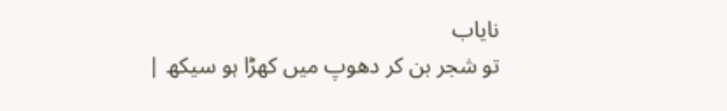نایاب
تو شجر بن کر دھوپ میں کھڑا ہو سیکھ |